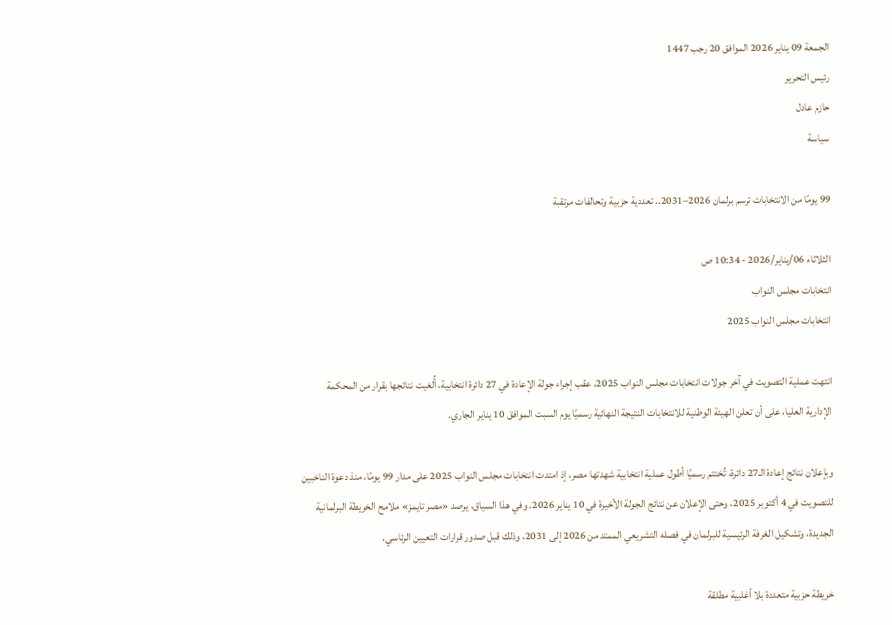الجمعة 09 يناير 2026 الموافق 20 رجب 1447
رئيس التحرير
حازم عادل
سياسة

99 يومًا من الانتخابات ترسم برلمان 2026–2031.. تعددية حزبية وتحالفات مرتقبة

الثلاثاء 06/يناير/2026 - 10:34 ص
انتخابات مجلس النواب
انتخابات مجلس النواب 2025

انتهت عملية التصويت في آخر جولات انتخابات مجلس النواب 2025، عقب إجراء جولة الإعادة في 27 دائرة انتخابية، أُلغيت نتائجها بقرار من المحكمة الإدارية العليا، على أن تعلن الهيئة الوطنية للانتخابات النتيجة النهائية رسميًا يوم السبت الموافق 10 يناير الجاري.

وبإعلان نتائج إعادة الـ27 دائرة، تُختتم رسميًا أطول عملية انتخابية شهدتها مصر، إذ امتدت انتخابات مجلس النواب 2025 على مدار 99 يومًا، منذ دعوة الناخبين للتصويت في 4 أكتوبر 2025، وحتى الإعلان عن نتائج الجولة الأخيرة في 10 يناير 2026. وفي هذا السياق، يرصد «مصر تايمز» ملامح الخريطة البرلمانية الجديدة، وتشكيل الغرفة الرئيسية للبرلمان في فصله التشريعي الممتد من 2026 إلى 2031، وذلك قبل صدور قرارات التعيين الرئاسي.

خريطة حزبية متعددة بلا أغلبية مطلقة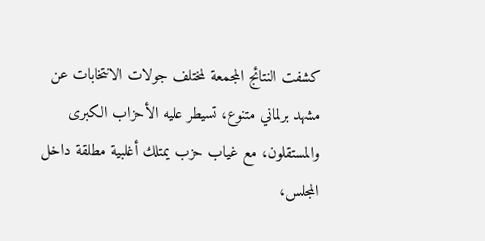كشفت النتائج المجمعة لمختلف جولات الانتخابات عن مشهد برلماني متنوع، تسيطر عليه الأحزاب الكبرى والمستقلون، مع غياب حزب يمتلك أغلبية مطلقة داخل المجلس،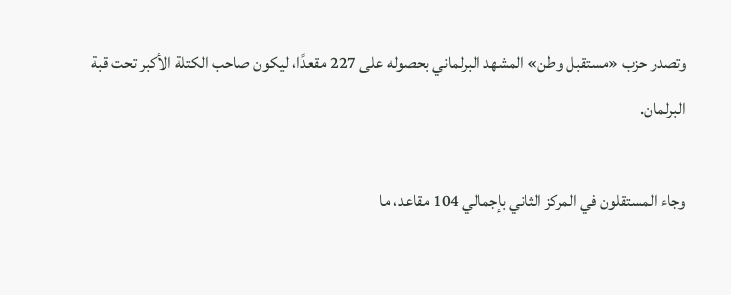وتصدر حزب «مستقبل وطن» المشهد البرلماني بحصوله على 227 مقعدًا، ليكون صاحب الكتلة الأكبر تحت قبة البرلمان.

وجاء المستقلون في المركز الثاني بإجمالي 104 مقاعد، ما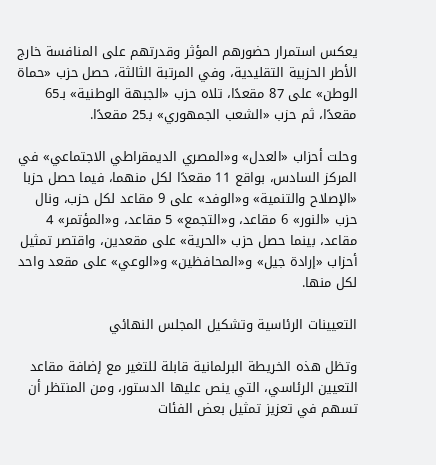يعكس استمرار حضورهم المؤثر وقدرتهم على المنافسة خارج الأطر الحزبية التقليدية، وفي المرتبة الثالثة، حصل حزب «حماة الوطن» على 87 مقعدًا، تلاه حزب «الجبهة الوطنية» بـ65 مقعدًا، ثم حزب «الشعب الجمهوري» بـ25 مقعدًا.

وحلت أحزاب «العدل» و«المصري الديمقراطي الاجتماعي» في المركز السادس، بواقع 11 مقعدًا لكل منهما، فيما حصل حزبا «الإصلاح والتنمية» و«الوفد» على 9 مقاعد لكل حزب، ونال حزب «النور» 6 مقاعد، و«التجمع» 5 مقاعد، و«المؤتمر» 4 مقاعد، بينما حصل حزب «الحرية» على مقعدين، واقتصر تمثيل أحزاب «إرادة جيل» و«المحافظين» و«الوعي» على مقعد واحد لكل منها.

التعيينات الرئاسية وتشكيل المجلس النهائي

وتظل هذه الخريطة البرلمانية قابلة للتغير مع إضافة مقاعد التعيين الرئاسي، التي ينص عليها الدستور، ومن المنتظر أن تسهم في تعزيز تمثيل بعض الفئات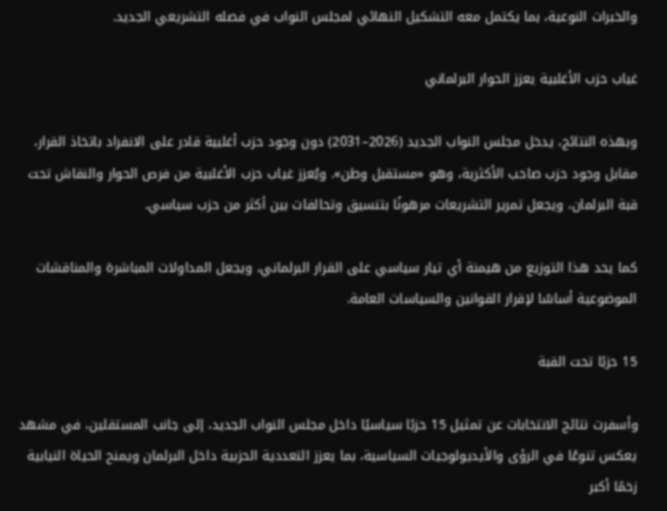والخبرات النوعية، بما يكتمل معه التشكيل النهائي لمجلس النواب في فصله التشريعي الجديد.

غياب حزب الأغلبية يعزز الحوار البرلماني

وبهذه النتائج، يدخل مجلس النواب الجديد (2026–2031) دون وجود حزب أغلبية قادر على الانفراد باتخاذ القرار، مقابل وجود حزب صاحب الأكثرية، وهو «مستقبل وطن». ويُعزز غياب حزب الأغلبية من فرص الحوار والنقاش تحت قبة البرلمان، ويجعل تمرير التشريعات مرهونًا بتنسيق وتحالفات بين أكثر من حزب سياسي.

كما يحد هذا التوزيع من هيمنة أي تيار سياسي على القرار البرلماني، ويجعل المداولات المباشرة والمناقشات الموضوعية أساسًا لإقرار القوانين والسياسات العامة.

15 حزبًا تحت القبة

وأسفرت نتائج الانتخابات عن تمثيل 15 حزبًا سياسيًا داخل مجلس النواب الجديد، إلى جانب المستقلين، في مشهد يعكس تنوعًا في الرؤى والأيديولوجيات السياسية، بما يعزز التعددية الحزبية داخل البرلمان ويمنح الحياة النيابية زخمًا أكبر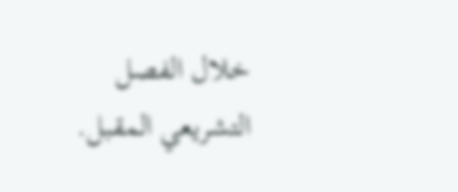خلال الفصل التشريعي المقبل.